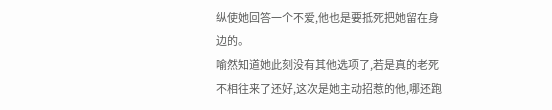纵使她回答一个不爱,他也是要抵死把她留在身边的。
喻然知道她此刻没有其他选项了,若是真的老死不相往来了还好,这次是她主动招惹的他,哪还跑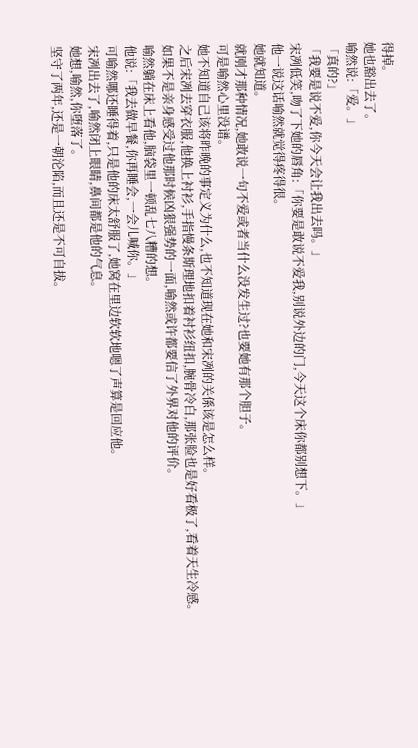得掉。
她也豁出去了。
喻然说:「爱。」
「真的?」
「我要是说不爱,你今天会让我出去吗。」
宋冽低笑,吻了下她的唇角:「你要是敢说不爱我,别说外边的门,今天这个床你都别想下。」
他一说这话喻然就觉得疼得很。
她就知道。
就刚才那种情况,她敢说一句不爱或者当什么没发生过?也要她有那个胆子。
可是喻然心里没谱。
她不知道自己该将昨晚的事定义为什么,也不知道现在她和宋冽的关係该是怎么样。
之后宋冽去穿衣服,他换上衬衫,手指慢条斯理地扣着衬衫纽扣,腕骨冷白,那张脸也是好看极了,看着天生冷感。
如果不是亲身感受过他那时候凶狠强势的一面,喻然或许都要信了外界对他的评价。
喻然躺在床上看他,脑袋里一顿乱七八糟的想。
他说:「我去做早餐,你再睡会,一会儿喊你。」
可喻然哪还睡得着,只是他的床太舒服了,她窝在里边软软地嗯了声算是回应他。
宋冽出去了,喻然闭上眼睛,鼻间都是他的气息。
她想,喻然,你堕落了。
坚守了两年,还是一朝沦陷,而且还是不可自拔。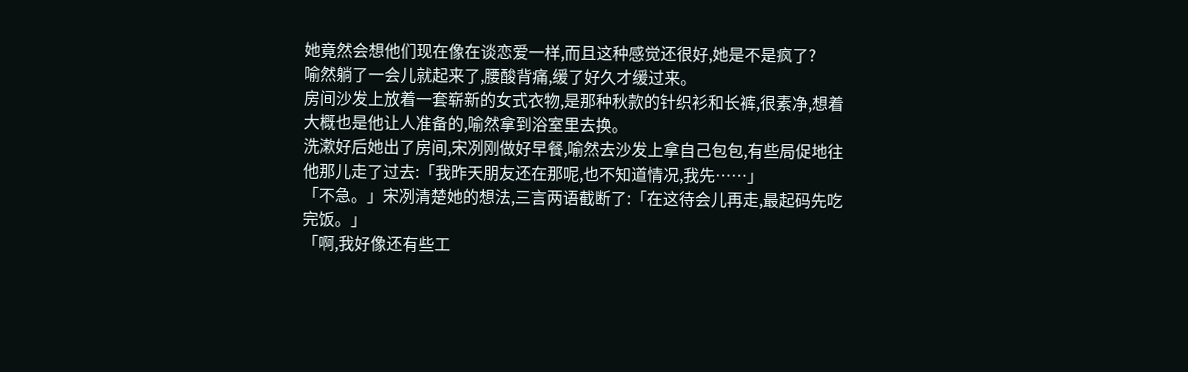她竟然会想他们现在像在谈恋爱一样,而且这种感觉还很好,她是不是疯了?
喻然躺了一会儿就起来了,腰酸背痛,缓了好久才缓过来。
房间沙发上放着一套崭新的女式衣物,是那种秋款的针织衫和长裤,很素净,想着大概也是他让人准备的,喻然拿到浴室里去换。
洗漱好后她出了房间,宋冽刚做好早餐,喻然去沙发上拿自己包包,有些局促地往他那儿走了过去:「我昨天朋友还在那呢,也不知道情况,我先……」
「不急。」宋冽清楚她的想法,三言两语截断了:「在这待会儿再走,最起码先吃完饭。」
「啊,我好像还有些工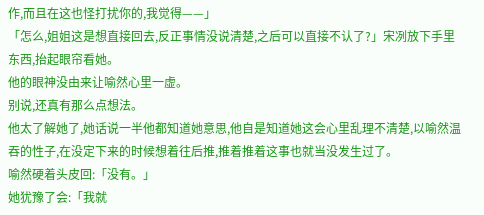作,而且在这也怪打扰你的,我觉得——」
「怎么,姐姐这是想直接回去,反正事情没说清楚,之后可以直接不认了?」宋冽放下手里东西,抬起眼帘看她。
他的眼神没由来让喻然心里一虚。
别说,还真有那么点想法。
他太了解她了,她话说一半他都知道她意思,他自是知道她这会心里乱理不清楚,以喻然温吞的性子,在没定下来的时候想着往后推,推着推着这事也就当没发生过了。
喻然硬着头皮回:「没有。」
她犹豫了会:「我就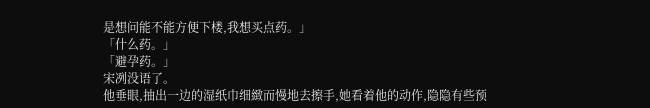是想问能不能方便下楼,我想买点药。」
「什么药。」
「避孕药。」
宋冽没语了。
他垂眼,抽出一边的湿纸巾细緻而慢地去擦手,她看着他的动作,隐隐有些预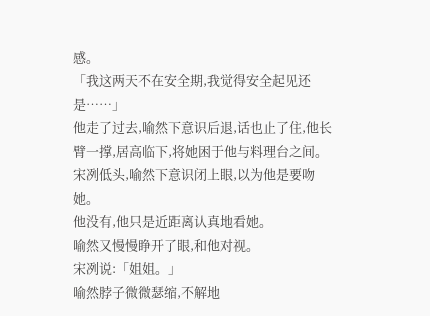感。
「我这两天不在安全期,我觉得安全起见还是……」
他走了过去,喻然下意识后退,话也止了住,他长臂一撑,居高临下,将她困于他与料理台之间。
宋冽低头,喻然下意识闭上眼,以为他是要吻她。
他没有,他只是近距离认真地看她。
喻然又慢慢睁开了眼,和他对视。
宋冽说:「姐姐。」
喻然脖子微微瑟缩,不解地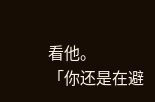看他。
「你还是在避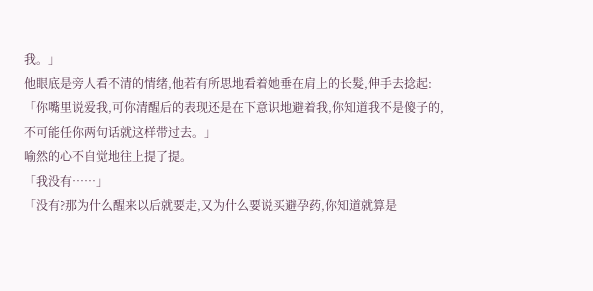我。」
他眼底是旁人看不清的情绪,他若有所思地看着她垂在肩上的长髮,伸手去捻起:「你嘴里说爱我,可你清醒后的表现还是在下意识地避着我,你知道我不是傻子的,不可能任你两句话就这样带过去。」
喻然的心不自觉地往上提了提。
「我没有……」
「没有?那为什么醒来以后就要走,又为什么要说买避孕药,你知道就算是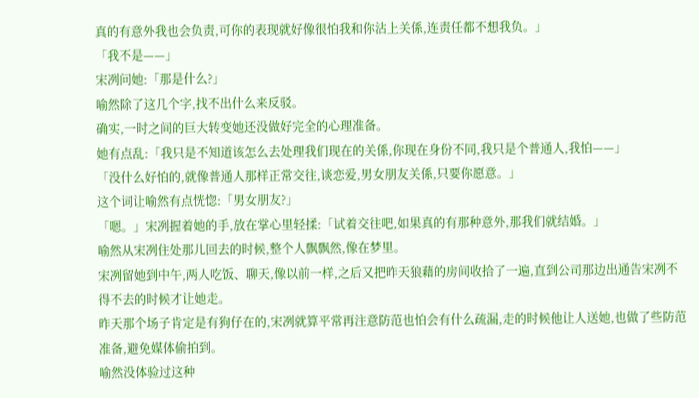真的有意外我也会负责,可你的表现就好像很怕我和你沾上关係,连责任都不想我负。」
「我不是——」
宋冽问她:「那是什么?」
喻然除了这几个字,找不出什么来反驳。
确实,一时之间的巨大转变她还没做好完全的心理准备。
她有点乱:「我只是不知道该怎么去处理我们现在的关係,你现在身份不同,我只是个普通人,我怕——」
「没什么好怕的,就像普通人那样正常交往,谈恋爱,男女朋友关係,只要你愿意。」
这个词让喻然有点恍惚:「男女朋友?」
「嗯。」宋冽握着她的手,放在掌心里轻揉:「试着交往吧,如果真的有那种意外,那我们就结婚。」
喻然从宋冽住处那儿回去的时候,整个人飘飘然,像在梦里。
宋冽留她到中午,两人吃饭、聊天,像以前一样,之后又把昨天狼藉的房间收拾了一遍,直到公司那边出通告宋冽不得不去的时候才让她走。
昨天那个场子肯定是有狗仔在的,宋冽就算平常再注意防范也怕会有什么疏漏,走的时候他让人送她,也做了些防范准备,避免媒体偷拍到。
喻然没体验过这种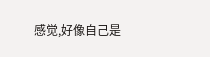感觉,好像自己是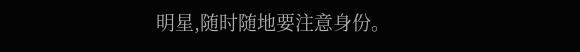明星,随时随地要注意身份。